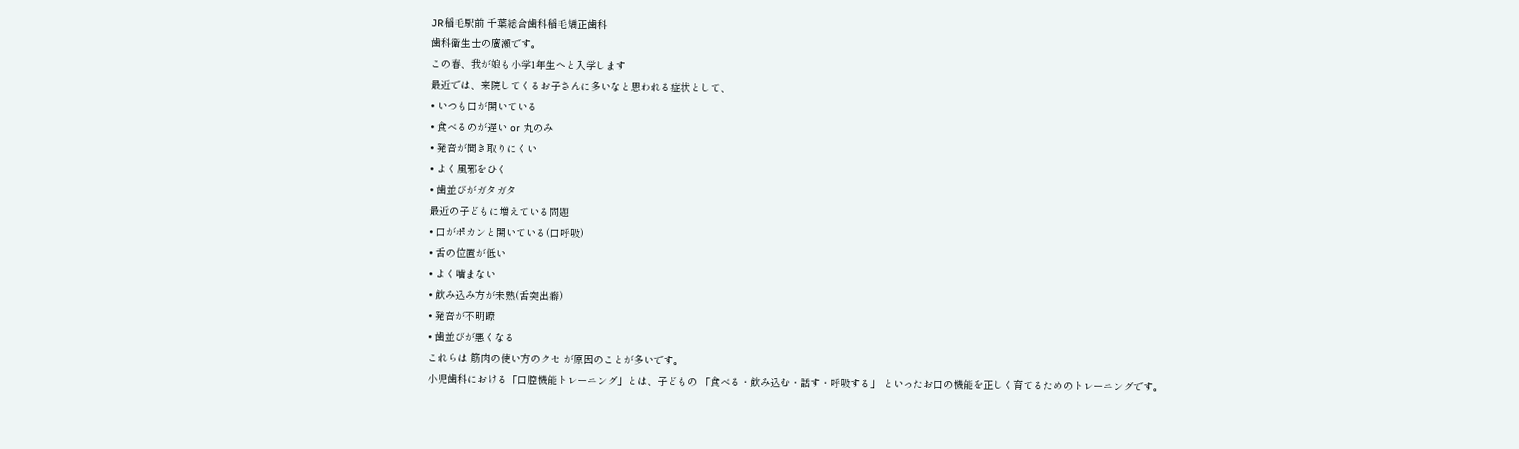JR稲毛駅前 千葉総合歯科稲毛矯正歯科
歯科衛生士の廣瀬です。
この春、我が娘も小学1年生へと入学します
最近では、来院してくるお子さんに多いなと思われる症状として、
• いつも口が開いている
• 食べるのが遅い or 丸のみ
• 発音が聞き取りにくい
• よく風邪をひく
• 歯並びがガタガタ
最近の子どもに増えている問題
• 口がポカンと開いている(口呼吸)
• 舌の位置が低い
• よく噛まない
• 飲み込み方が未熟(舌突出癖)
• 発音が不明瞭
• 歯並びが悪くなる
これらは 筋肉の使い方のクセ が原因のことが多いです。
小児歯科における「口腔機能トレーニング」とは、子どもの 「食べる・飲み込む・話す・呼吸する」 といったお口の機能を正しく育てるためのトレーニングです。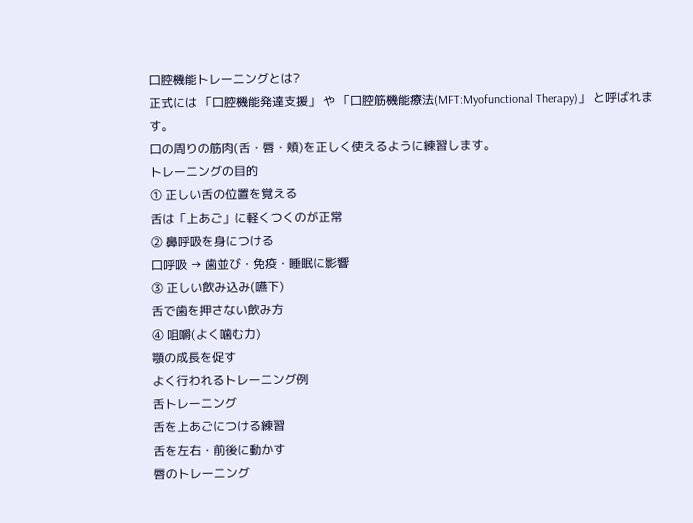口腔機能トレーニングとは?
正式には 「口腔機能発達支援」 や 「口腔筋機能療法(MFT:Myofunctional Therapy)」 と呼ばれます。
口の周りの筋肉(舌・唇・頬)を正しく使えるように練習します。
トレーニングの目的
① 正しい舌の位置を覚える
舌は「上あご」に軽くつくのが正常
② 鼻呼吸を身につける
口呼吸 → 歯並び・免疫・睡眠に影響
③ 正しい飲み込み(嚥下)
舌で歯を押さない飲み方
④ 咀嚼(よく噛む力)
顎の成長を促す
よく行われるトレーニング例
舌トレーニング
舌を上あごにつける練習
舌を左右・前後に動かす
唇のトレーニング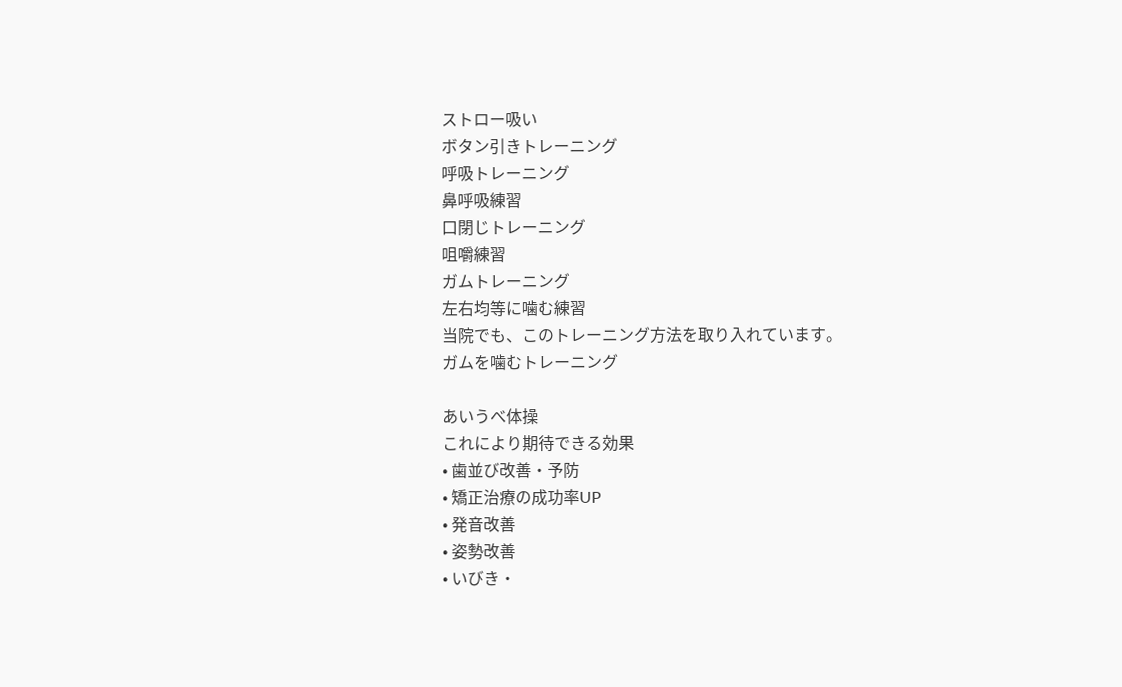ストロー吸い
ボタン引きトレーニング
呼吸トレーニング
鼻呼吸練習
口閉じトレーニング
咀嚼練習
ガムトレーニング
左右均等に噛む練習
当院でも、このトレーニング方法を取り入れています。
ガムを噛むトレーニング

あいうべ体操
これにより期待できる効果
• 歯並び改善・予防
• 矯正治療の成功率UP
• 発音改善
• 姿勢改善
• いびき・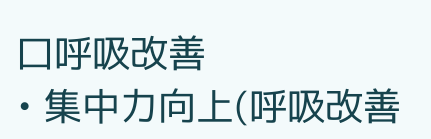口呼吸改善
• 集中力向上(呼吸改善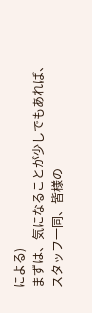による)
まずは、気になることが少しでもあれば、
スタッフ一同、皆様の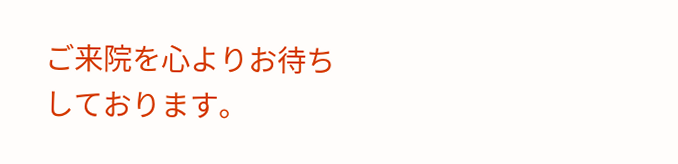ご来院を心よりお待ちしております。